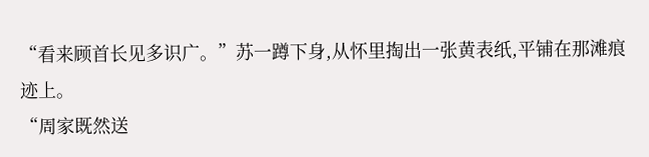“看来顾首长见多识广。”苏一蹲下身,从怀里掏出一张黄表纸,平铺在那滩痕迹上。
“周家既然送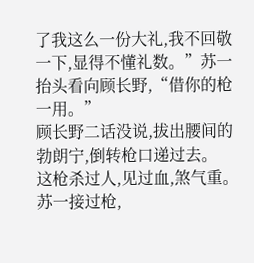了我这么一份大礼,我不回敬一下,显得不懂礼数。”苏一抬头看向顾长野,“借你的枪一用。”
顾长野二话没说,拔出腰间的勃朗宁,倒转枪口递过去。
这枪杀过人,见过血,煞气重。
苏一接过枪,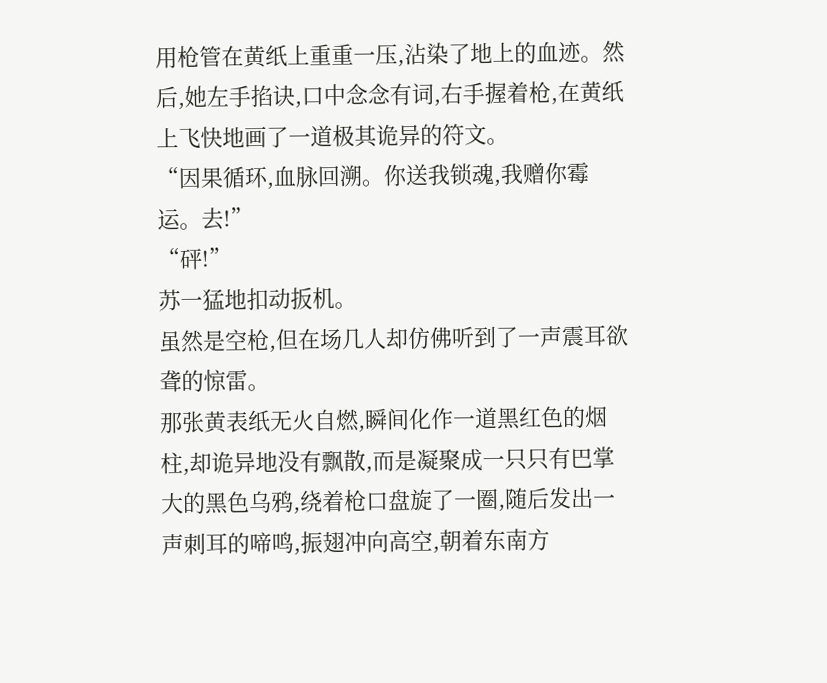用枪管在黄纸上重重一压,沾染了地上的血迹。然后,她左手掐诀,口中念念有词,右手握着枪,在黄纸上飞快地画了一道极其诡异的符文。
“因果循环,血脉回溯。你送我锁魂,我赠你霉运。去!”
“砰!”
苏一猛地扣动扳机。
虽然是空枪,但在场几人却仿佛听到了一声震耳欲聋的惊雷。
那张黄表纸无火自燃,瞬间化作一道黑红色的烟柱,却诡异地没有飘散,而是凝聚成一只只有巴掌大的黑色乌鸦,绕着枪口盘旋了一圈,随后发出一声刺耳的啼鸣,振翅冲向高空,朝着东南方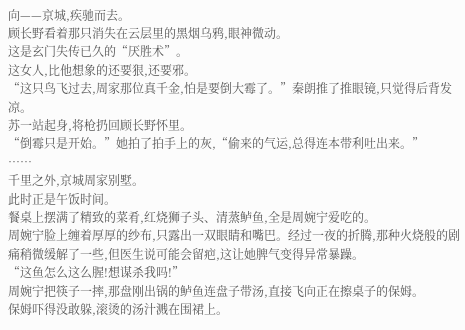向——京城,疾驰而去。
顾长野看着那只消失在云层里的黑烟乌鸦,眼神微动。
这是玄门失传已久的“厌胜术”。
这女人,比他想象的还要狠,还要邪。
“这只鸟飞过去,周家那位真千金,怕是要倒大霉了。”秦朗推了推眼镜,只觉得后背发凉。
苏一站起身,将枪扔回顾长野怀里。
“倒霉只是开始。”她拍了拍手上的灰,“偷来的气运,总得连本带利吐出来。”
……
千里之外,京城周家别墅。
此时正是午饭时间。
餐桌上摆满了精致的菜肴,红烧狮子头、清蒸鲈鱼,全是周婉宁爱吃的。
周婉宁脸上缠着厚厚的纱布,只露出一双眼睛和嘴巴。经过一夜的折腾,那种火烧般的剧痛稍微缓解了一些,但医生说可能会留疤,这让她脾气变得异常暴躁。
“这鱼怎么这么腥!想谋杀我吗!”
周婉宁把筷子一摔,那盘刚出锅的鲈鱼连盘子带汤,直接飞向正在擦桌子的保姆。
保姆吓得没敢躲,滚烫的汤汁溅在围裙上。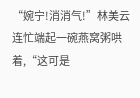“婉宁!消消气!”林美云连忙端起一碗燕窝粥哄着,“这可是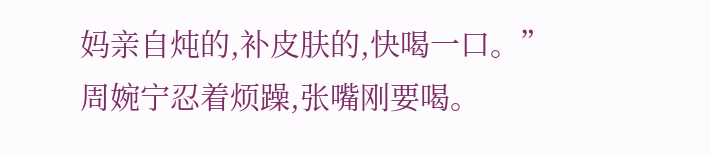妈亲自炖的,补皮肤的,快喝一口。”
周婉宁忍着烦躁,张嘴刚要喝。